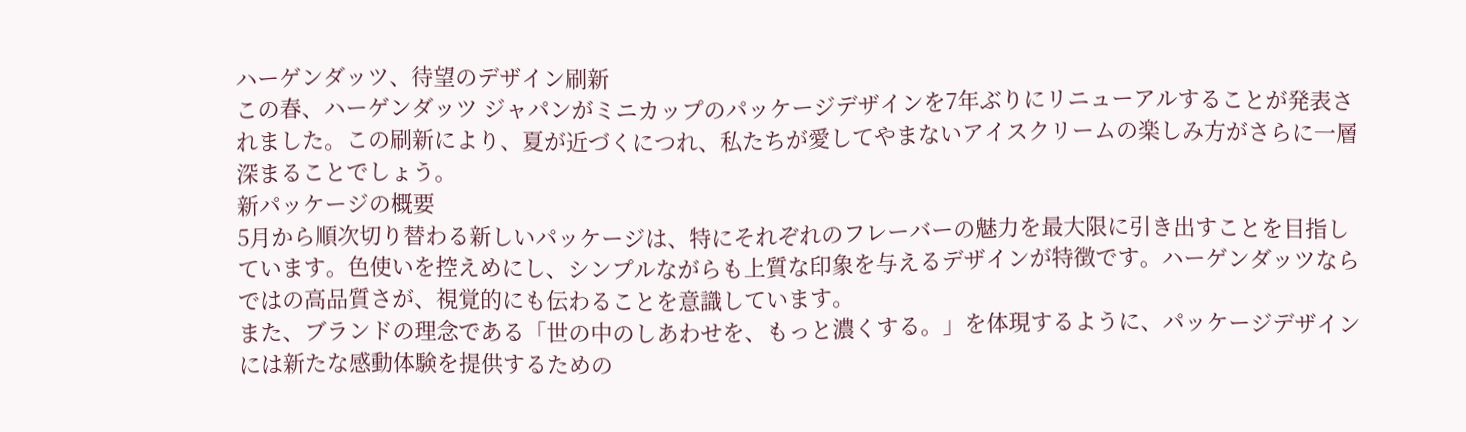ハーゲンダッツ、待望のデザイン刷新
この春、ハーゲンダッツ ジャパンがミニカップのパッケージデザインを7年ぶりにリニューアルすることが発表されました。この刷新により、夏が近づくにつれ、私たちが愛してやまないアイスクリームの楽しみ方がさらに一層深まることでしょう。
新パッケージの概要
5月から順次切り替わる新しいパッケージは、特にそれぞれのフレーバーの魅力を最大限に引き出すことを目指しています。色使いを控えめにし、シンプルながらも上質な印象を与えるデザインが特徴です。ハーゲンダッツならではの高品質さが、視覚的にも伝わることを意識しています。
また、ブランドの理念である「世の中のしあわせを、もっと濃くする。」を体現するように、パッケージデザインには新たな感動体験を提供するための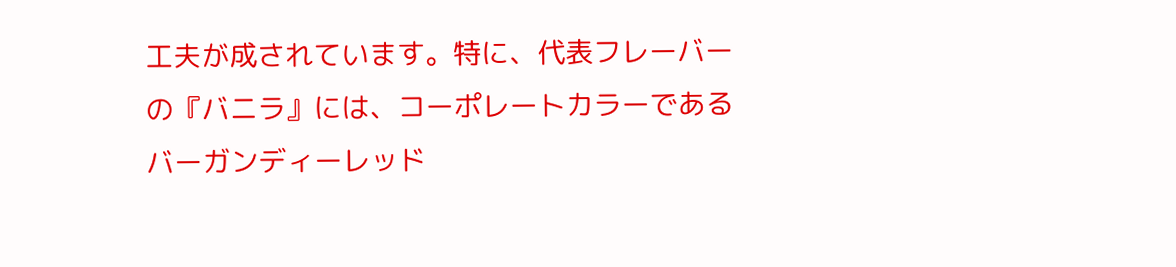工夫が成されています。特に、代表フレーバーの『バニラ』には、コーポレートカラーであるバーガンディーレッド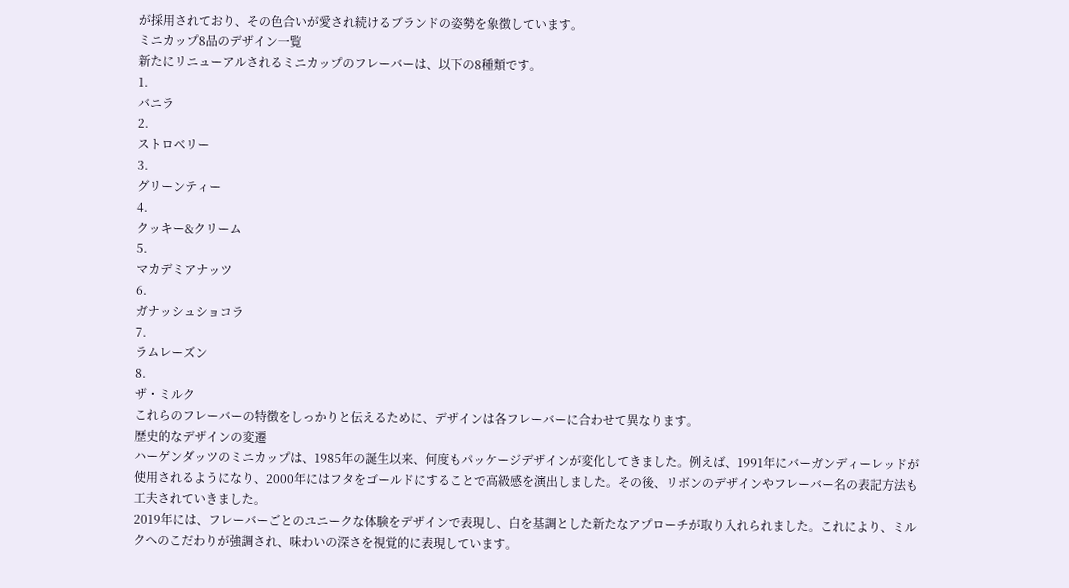が採用されており、その色合いが愛され続けるブランドの姿勢を象徴しています。
ミニカップ8品のデザイン一覧
新たにリニューアルされるミニカップのフレーバーは、以下の8種類です。
1.
バニラ
2.
ストロベリー
3.
グリーンティー
4.
クッキー&クリーム
5.
マカデミアナッツ
6.
ガナッシュショコラ
7.
ラムレーズン
8.
ザ・ミルク
これらのフレーバーの特徴をしっかりと伝えるために、デザインは各フレーバーに合わせて異なります。
歴史的なデザインの変遷
ハーゲンダッツのミニカップは、1985年の誕生以来、何度もパッケージデザインが変化してきました。例えば、1991年にバーガンディーレッドが使用されるようになり、2000年にはフタをゴールドにすることで高級感を演出しました。その後、リボンのデザインやフレーバー名の表記方法も工夫されていきました。
2019年には、フレーバーごとのユニークな体験をデザインで表現し、白を基調とした新たなアプローチが取り入れられました。これにより、ミルクへのこだわりが強調され、味わいの深さを視覚的に表現しています。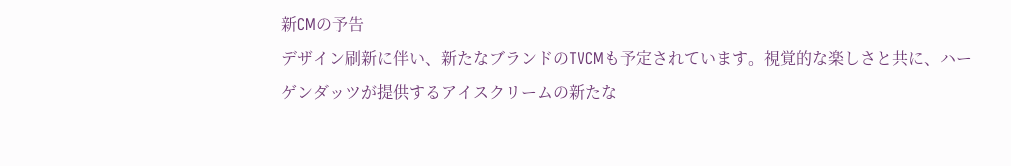新CMの予告
デザイン刷新に伴い、新たなブランドのTVCMも予定されています。視覚的な楽しさと共に、ハーゲンダッツが提供するアイスクリームの新たな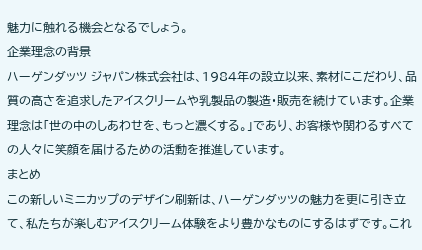魅力に触れる機会となるでしょう。
企業理念の背景
ハーゲンダッツ ジャパン株式会社は、1984年の設立以来、素材にこだわり、品質の高さを追求したアイスクリームや乳製品の製造・販売を続けています。企業理念は「世の中のしあわせを、もっと濃くする。」であり、お客様や関わるすべての人々に笑顔を届けるための活動を推進しています。
まとめ
この新しいミニカップのデザイン刷新は、ハーゲンダッツの魅力を更に引き立て、私たちが楽しむアイスクリーム体験をより豊かなものにするはずです。これ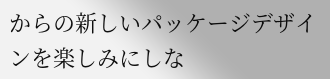からの新しいパッケージデザインを楽しみにしな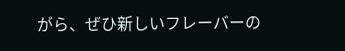がら、ぜひ新しいフレーバーの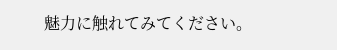魅力に触れてみてください。